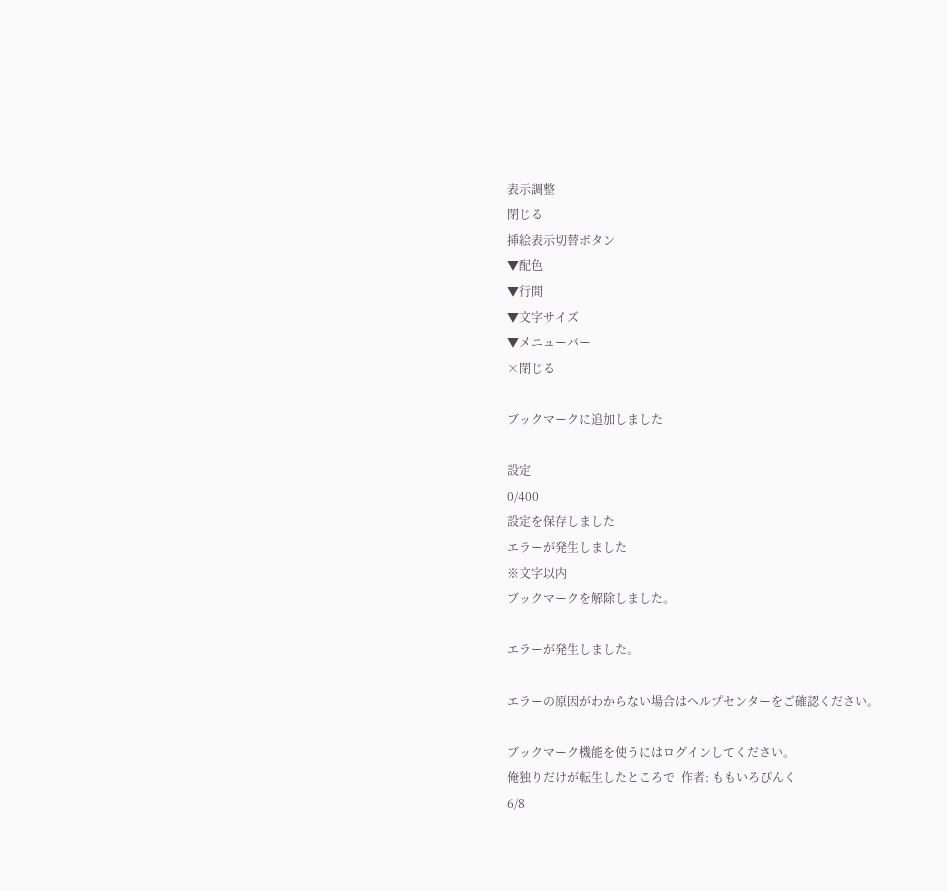表示調整
閉じる
挿絵表示切替ボタン
▼配色
▼行間
▼文字サイズ
▼メニューバー
×閉じる

ブックマークに追加しました

設定
0/400
設定を保存しました
エラーが発生しました
※文字以内
ブックマークを解除しました。

エラーが発生しました。

エラーの原因がわからない場合はヘルプセンターをご確認ください。

ブックマーク機能を使うにはログインしてください。
俺独りだけが転生したところで  作者: ももいろぴんく
6/8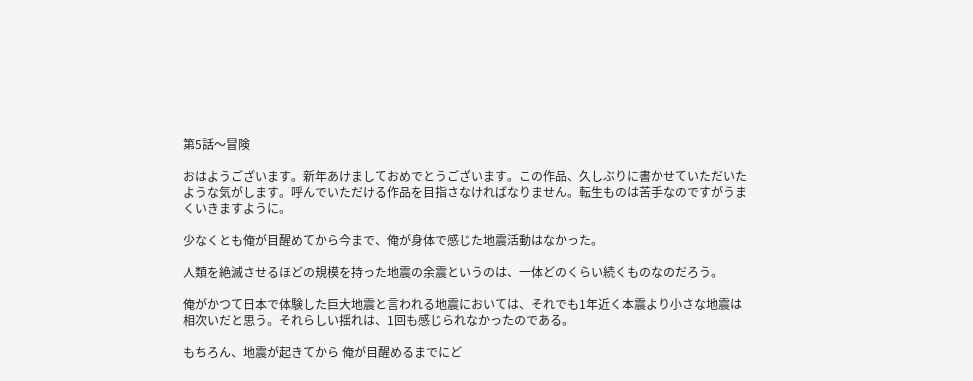第5話〜冒険

おはようございます。新年あけましておめでとうございます。この作品、久しぶりに書かせていただいたような気がします。呼んでいただける作品を目指さなければなりません。転生ものは苦手なのですがうまくいきますように。

少なくとも俺が目醒めてから今まで、俺が身体で感じた地震活動はなかった。

人類を絶滅させるほどの規模を持った地震の余震というのは、一体どのくらい続くものなのだろう。

俺がかつて日本で体験した巨大地震と言われる地震においては、それでも1年近く本震より小さな地震は 相次いだと思う。それらしい揺れは、1回も感じられなかったのである。

もちろん、地震が起きてから 俺が目醒めるまでにど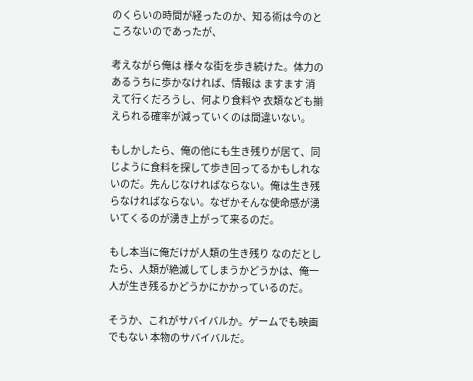のくらいの時間が経ったのか、知る術は今のところないのであったが、

考えながら俺は 様々な街を歩き続けた。体力のあるうちに歩かなければ、情報は ますます 消えて行くだろうし、何より食料や 衣類なども揃えられる確率が減っていくのは間違いない。

もしかしたら、俺の他にも生き残りが居て、同じように食料を探して歩き回ってるかもしれないのだ。先んじなければならない。俺は生き残らなければならない。なぜかそんな使命感が湧いてくるのが湧き上がって来るのだ。

もし本当に俺だけが人類の生き残り なのだとしたら、人類が絶滅してしまうかどうかは、俺一人が生き残るかどうかにかかっているのだ。

そうか、これがサバイバルか。ゲームでも映画でもない 本物のサバイバルだ。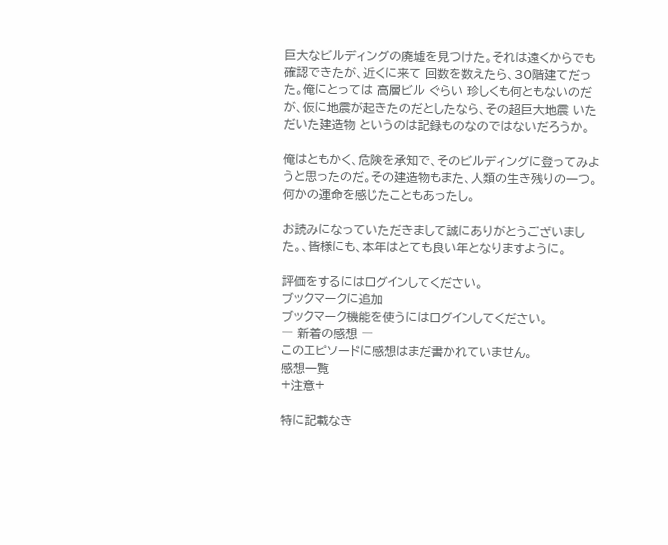巨大なビルディングの廃墟を見つけた。それは遠くからでも確認できたが、近くに来て 回数を数えたら、30階建てだった。俺にとっては 高層ビル ぐらい 珍しくも何ともないのだが、仮に地震が起きたのだとしたなら、その超巨大地震 いただいた建造物 というのは記録ものなのではないだろうか。

俺はともかく、危険を承知で、そのビルディングに登ってみようと思ったのだ。その建造物もまた、人類の生き残りの一つ。何かの運命を感じたこともあったし。

お読みになっていただきまして誠にありがとうございました。、皆様にも、本年はとても良い年となりますように。

評価をするにはログインしてください。
ブックマークに追加
ブックマーク機能を使うにはログインしてください。
― 新着の感想 ―
このエピソードに感想はまだ書かれていません。
感想一覧
+注意+

特に記載なき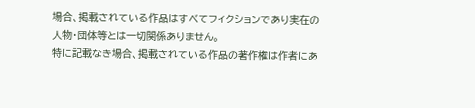場合、掲載されている作品はすべてフィクションであり実在の人物・団体等とは一切関係ありません。
特に記載なき場合、掲載されている作品の著作権は作者にあ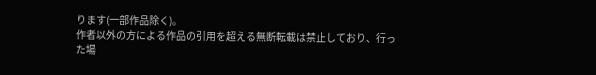ります(一部作品除く)。
作者以外の方による作品の引用を超える無断転載は禁止しており、行った場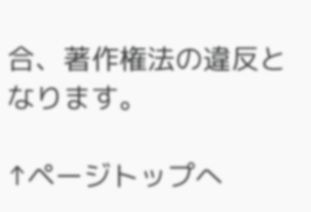合、著作権法の違反となります。

↑ページトップへ